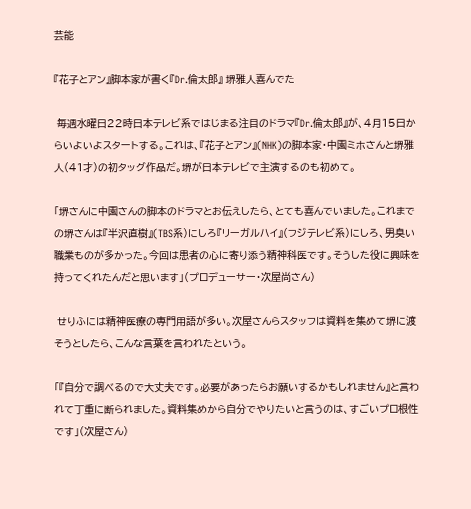芸能

『花子とアン』脚本家が書く『Dr.倫太郎』 堺雅人喜んでた

 毎週水曜日22時日本テレビ系ではじまる注目のドラマ『Dr.倫太郎』が、4月15日からいよいよスタートする。これは、『花子とアン』(NHK)の脚本家・中園ミホさんと堺雅人(41才)の初タッグ作品だ。堺が日本テレビで主演するのも初めて。

「堺さんに中園さんの脚本のドラマとお伝えしたら、とても喜んでいました。これまでの堺さんは『半沢直樹』(TBS系)にしろ『リーガルハイ』(フジテレビ系)にしろ、男臭い職業ものが多かった。今回は患者の心に寄り添う精神科医です。そうした役に興味を持ってくれたんだと思います」(プロデューサー・次屋尚さん)

 せりふには精神医療の専門用語が多い。次屋さんらスタッフは資料を集めて堺に渡そうとしたら、こんな言葉を言われたという。

「『自分で調べるので大丈夫です。必要があったらお願いするかもしれません』と言われて丁重に断られました。資料集めから自分でやりたいと言うのは、すごいプロ根性です」(次屋さん)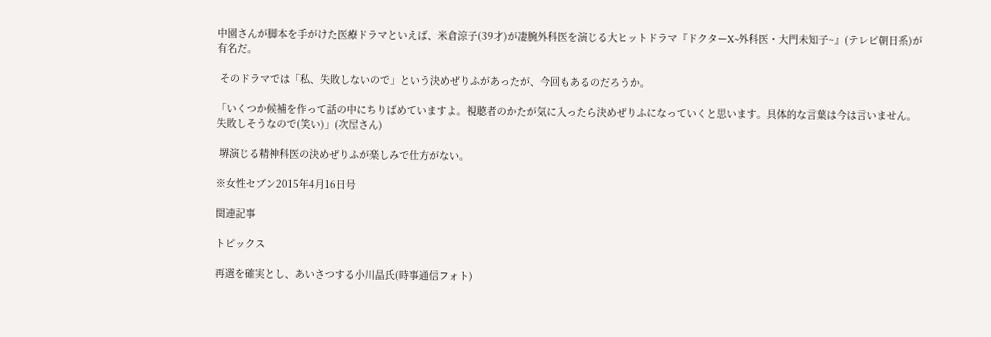中園さんが脚本を手がけた医療ドラマといえば、米倉涼子(39才)が凄腕外科医を演じる大ヒットドラマ『ドクターX~外科医・大門未知子~』(テレビ朝日系)が有名だ。

 そのドラマでは「私、失敗しないので」という決めぜりふがあったが、今回もあるのだろうか。

「いくつか候補を作って話の中にちりばめていますよ。視聴者のかたが気に入ったら決めぜりふになっていくと思います。具体的な言葉は今は言いません。失敗しそうなので(笑い)」(次屋さん)

 堺演じる精神科医の決めぜりふが楽しみで仕方がない。

※女性セブン2015年4月16日号

関連記事

トピックス

再選を確実とし、あいさつする小川晶氏(時事通信フォト)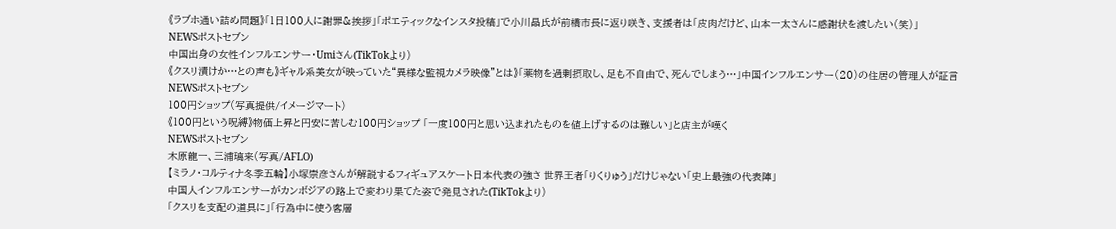《ラブホ通い詰め問題》「1日100人に謝罪&挨拶」「ポエティックなインスタ投稿」で小川晶氏が前橋市長に返り咲き、支援者は「皮肉だけど、山本一太さんに感謝状を渡したい(笑)」
NEWSポストセブン
中国出身の女性インフルエンサー・Umiさん(TikTokより)
《クスリ漬けか…との声も》ギャル系美女が映っていた“異様な監視カメラ映像”とは》「薬物を過剰摂取し、足も不自由で、死んでしまう…」中国インフルエンサー(20)の住居の管理人が証言
NEWSポストセブン
100円ショップ(写真提供/イメージマート)
《100円という呪縛》物価上昇と円安に苦しむ100円ショップ 「一度100円と思い込まれたものを値上げするのは難しい」と店主が嘆く
NEWSポストセブン
木原龍一、三浦璃来(写真/AFLO)
【ミラノ・コルティナ冬季五輪】小塚崇彦さんが解説するフィギュアスケート日本代表の強さ 世界王者「りくりゅう」だけじゃない「史上最強の代表陣」
中国人インフルエンサーがカンボジアの路上で変わり果てた姿で発見された(TikTokより)
「クスリを支配の道具に」「行為中に使う客層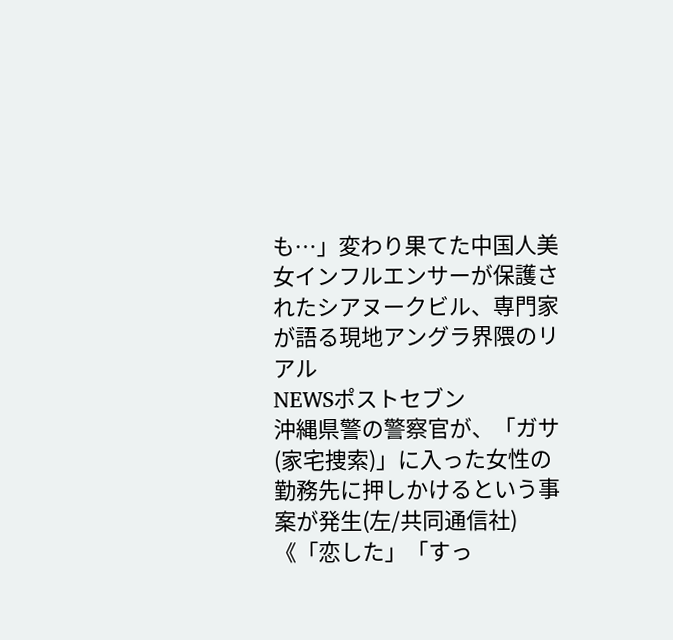も…」変わり果てた中国人美女インフルエンサーが保護されたシアヌークビル、専門家が語る現地アングラ界隈のリアル
NEWSポストセブン
沖縄県警の警察官が、「ガサ(家宅捜索)」に入った女性の勤務先に押しかけるという事案が発生(左/共同通信社)
《「恋した」「すっ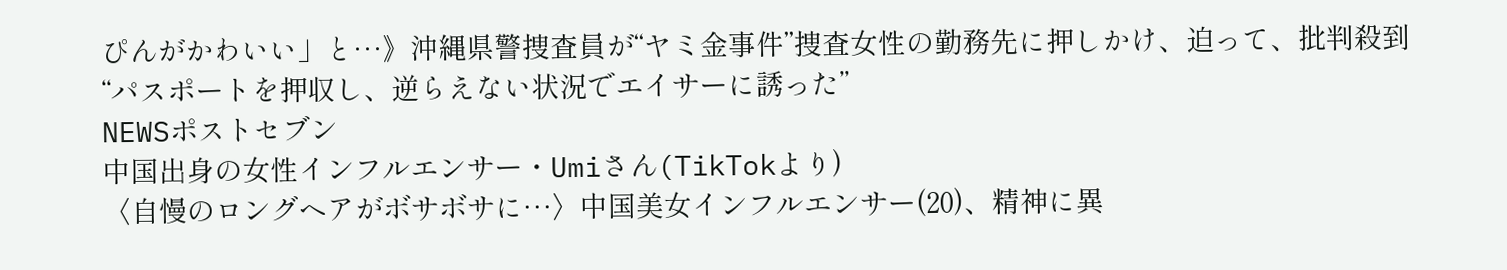ぴんがかわいい」と…》沖縄県警捜査員が“ヤミ金事件”捜査女性の勤務先に押しかけ、迫って、批判殺到 “パスポートを押収し、逆らえない状況でエイサーに誘った”
NEWSポストセブン
中国出身の女性インフルエンサー・Umiさん(TikTokより)
〈自慢のロングヘアがボサボサに…〉中国美女インフルエンサー(20)、精神に異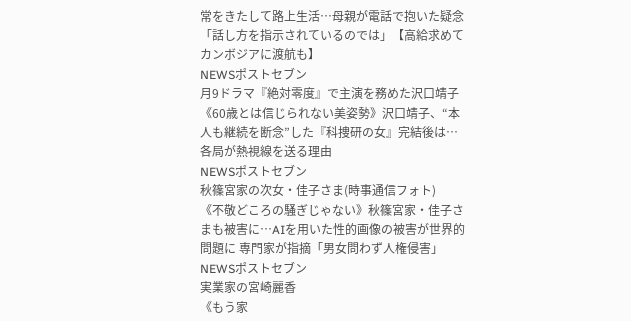常をきたして路上生活…母親が電話で抱いた疑念「話し方を指示されているのでは」【高給求めてカンボジアに渡航も】
NEWSポストセブン
月9ドラマ『絶対零度』で主演を務めた沢口靖子
《60歳とは信じられない美姿勢》沢口靖子、“本人も継続を断念”した『科捜研の女』完結後は…各局が熱視線を送る理由
NEWSポストセブン
秋篠宮家の次女・佳子さま(時事通信フォト)
《不敬どころの騒ぎじゃない》秋篠宮家・佳子さまも被害に…AIを用いた性的画像の被害が世界的問題に 専門家が指摘「男女問わず人権侵害」
NEWSポストセブン
実業家の宮崎麗香
《もう家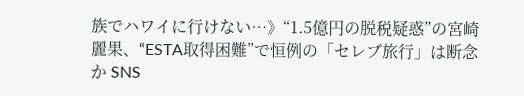族でハワイに行けない…》“1.5億円の脱税疑惑”の宮崎麗果、“ESTA取得困難”で恒例の「セレブ旅行」は断念か SNS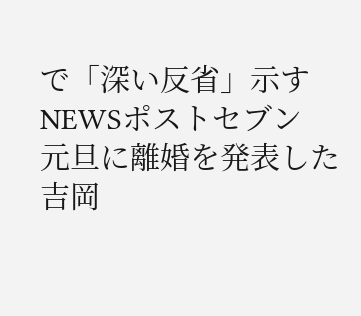で「深い反省」示す
NEWSポストセブン
元旦に離婚を発表した吉岡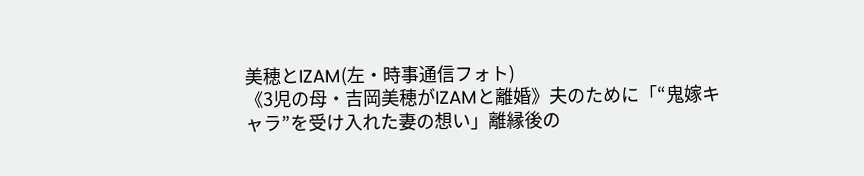美穂とIZAM(左・時事通信フォト)
《3児の母・吉岡美穂がIZAMと離婚》夫のために「“鬼嫁キャラ”を受け入れた妻の想い」離縁後の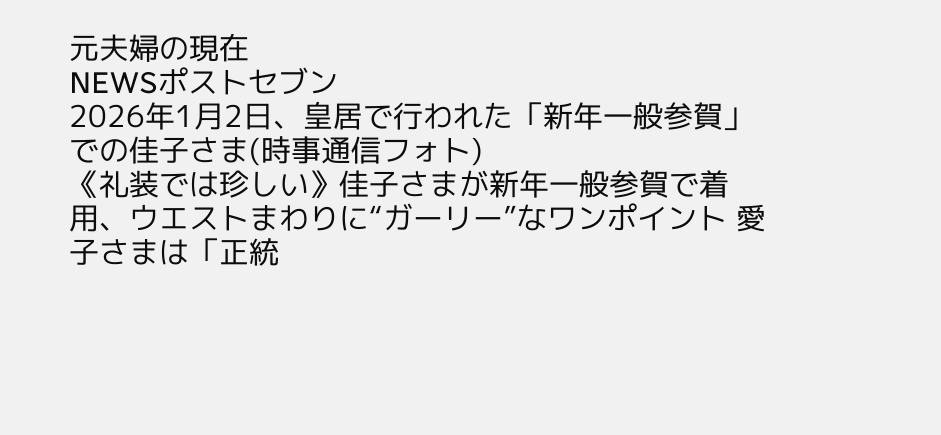元夫婦の現在
NEWSポストセブン
2026年1月2日、皇居で行われた「新年一般参賀」での佳子さま(時事通信フォト)
《礼装では珍しい》佳子さまが新年一般参賀で着用、ウエストまわりに“ガーリー”なワンポイント 愛子さまは「正統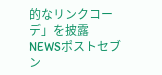的なリンクコーデ」を披露
NEWSポストセブン